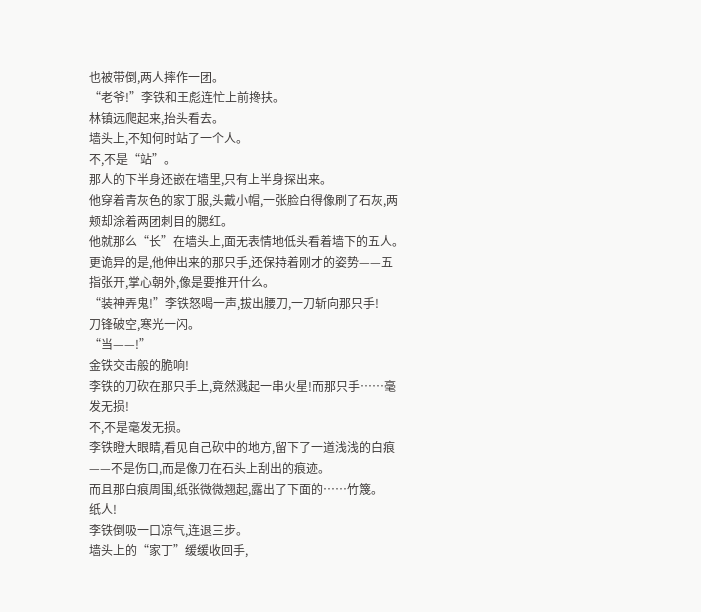也被带倒,两人摔作一团。
“老爷!”李铁和王彪连忙上前搀扶。
林镇远爬起来,抬头看去。
墙头上,不知何时站了一个人。
不,不是“站”。
那人的下半身还嵌在墙里,只有上半身探出来。
他穿着青灰色的家丁服,头戴小帽,一张脸白得像刷了石灰,两颊却涂着两团刺目的腮红。
他就那么“长”在墙头上,面无表情地低头看着墙下的五人。
更诡异的是,他伸出来的那只手,还保持着刚才的姿势——五指张开,掌心朝外,像是要推开什么。
“装神弄鬼!”李铁怒喝一声,拔出腰刀,一刀斩向那只手!
刀锋破空,寒光一闪。
“当——!”
金铁交击般的脆响!
李铁的刀砍在那只手上,竟然溅起一串火星!而那只手……毫发无损!
不,不是毫发无损。
李铁瞪大眼睛,看见自己砍中的地方,留下了一道浅浅的白痕——不是伤口,而是像刀在石头上刮出的痕迹。
而且那白痕周围,纸张微微翘起,露出了下面的……竹篾。
纸人!
李铁倒吸一口凉气,连退三步。
墙头上的“家丁”缓缓收回手,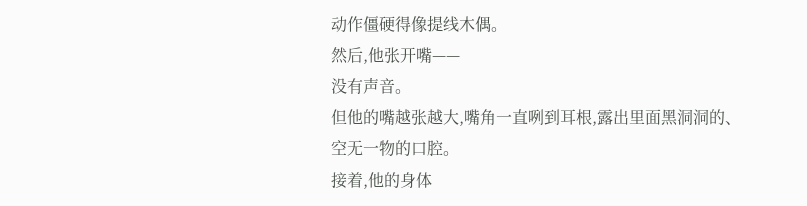动作僵硬得像提线木偶。
然后,他张开嘴——
没有声音。
但他的嘴越张越大,嘴角一直咧到耳根,露出里面黑洞洞的、空无一物的口腔。
接着,他的身体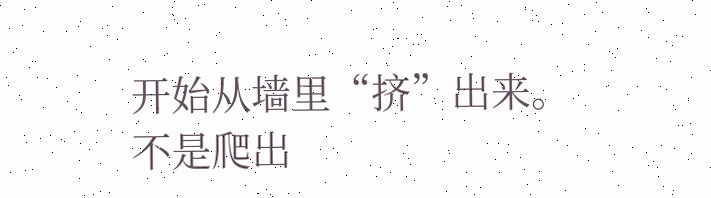开始从墙里“挤”出来。
不是爬出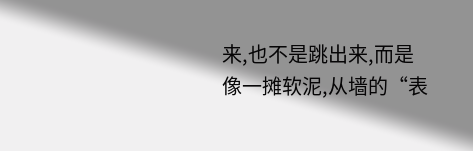来,也不是跳出来,而是像一摊软泥,从墙的“表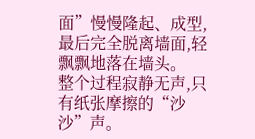面”慢慢隆起、成型,最后完全脱离墙面,轻飘飘地落在墙头。
整个过程寂静无声,只有纸张摩擦的“沙沙”声。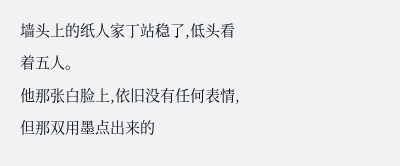墙头上的纸人家丁站稳了,低头看着五人。
他那张白脸上,依旧没有任何表情,但那双用墨点出来的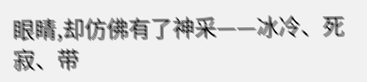眼睛,却仿佛有了神采——冰冷、死寂、带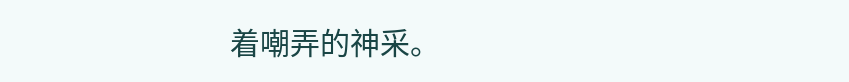着嘲弄的神采。